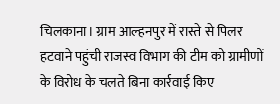चिलकाना। ग्राम आल्हनपुर में रास्ते से पिलर हटवाने पहुंची राजस्व विभाग की टीम को ग्रामीणों के विरोध के चलते बिना कार्रवाई किए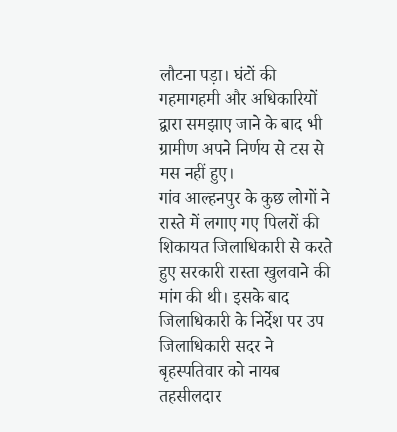लौटना पड़ा। घंटों की गहमागहमी और अधिकारियों द्वारा समझाए जाने के बाद भी ग्रामीण अपने निर्णय से टस से मस नहीं हुए।
गांव आल्हनपुर के कुछ लोगों ने रास्ते में लगाए गए पिलरों की शिकायत जिलाधिकारी से करते हुए सरकारी रास्ता खुलवाने की मांग की थी। इसके बाद जिलाधिकारी के निर्देश पर उप जिलाधिकारी सदर ने बृहस्पतिवार को नायब तहसीलदार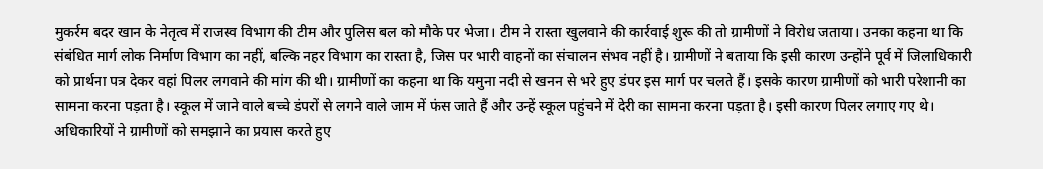मुकर्रम बदर खान के नेतृत्व में राजस्व विभाग की टीम और पुलिस बल को मौके पर भेजा। टीम ने रास्ता खुलवाने की कार्रवाई शुरू की तो ग्रामीणों ने विरोध जताया। उनका कहना था कि संबंधित मार्ग लोक निर्माण विभाग का नहीं, बल्कि नहर विभाग का रास्ता है, जिस पर भारी वाहनों का संचालन संभव नहीं है। ग्रामीणों ने बताया कि इसी कारण उन्होंने पूर्व में जिलाधिकारी को प्रार्थना पत्र देकर वहां पिलर लगवाने की मांग की थी। ग्रामीणों का कहना था कि यमुना नदी से खनन से भरे हुए डंपर इस मार्ग पर चलते हैं। इसके कारण ग्रामीणों को भारी परेशानी का सामना करना पड़ता है। स्कूल में जाने वाले बच्चे डंपरों से लगने वाले जाम में फंस जाते हैं और उन्हें स्कूल पहुंचने में देरी का सामना करना पड़ता है। इसी कारण पिलर लगाए गए थे।
अधिकारियों ने ग्रामीणों को समझाने का प्रयास करते हुए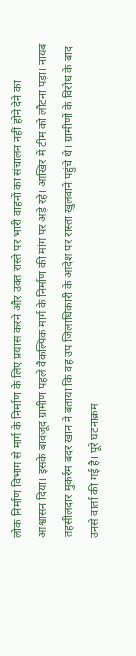लोक निर्माण विभाग से मार्ग के निर्माण के लिए प्रयास करने और उक्त रास्ते पर भारी वाहनों का संचालन नहीं होने देने का आश्वासन दिया। इसके बावजूद ग्रामीण पहले वैकल्पिक मार्ग के निर्माण की मांग पर अड़े रहे। आखिर में टीम को लौटना पड़ा। नायब तहसीलदार मुकर्रम बदर खान ने बताया कि वह उप जिलाधिकारी के आदेश पर रास्ता खुलवाने पहुंचे थे। ग्रामीणों के विरोध के बाद उनसे वार्ता की गई है। पूरे घटनाक्रम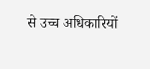से उच्च अधिकारियों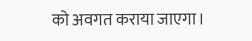को अवगत कराया जाएगा।